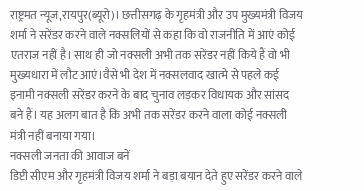राष्ट्रमत न्यूज,रायपुर(ब्यूरो)। छत्तीसगढ़ के गृहमंत्री और उप मुख्यमंत्री विजय शर्मा ने सरेंडर करने वाले नक्सलियों से कहा कि वो राजनीति में आएं कोई एतराज नहीं है। साथ ही जो नक्सली अभी तक सरेंडर नहीं किये हैं वो भी मुख्यधारा में लौट आएं।वैसे भी देश में नक्सलवाद खात्मे से पहले कई इनामी नक्सली सरेंडर करने के बाद चुनाव लड़कर विधायक और सांसद बने हैं। यह अलग बात है कि अभी तक सरेंडर करने वाला कोई नक्सली मंत्री नहीं बनाया गया।
नक्सली जनता की आवाज बनें
डिप्टी सीएम और गृहमंत्री विजय शर्मा ने बड़ा बयान देते हुए सरेंडर करने वाले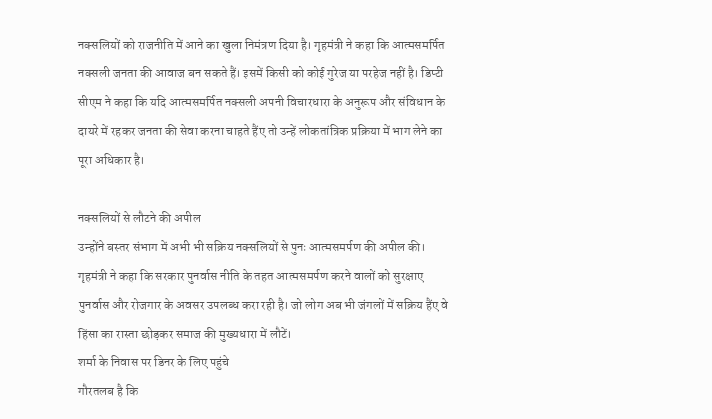नक्सलियों को राजनीति में आने का खुला निमंत्रण दिया है। गृहमंत्री ने कहा कि आत्मसमर्पित नक्सली जनता की आवाज बन सकते हैं। इसमें किसी को कोई गुरेज या परहेज नहीं है। डिप्टी सीएम ने कहा कि यदि आत्मसमर्पित नक्सली अपनी विचारधारा के अनुरूप और संविधान के दायरे में रहकर जनता की सेवा करना चाहते हैंए तो उन्हें लोकतांत्रिक प्रक्रिया में भाग लेने का पूरा अधिकार है।

नक्सलियों से लौटने की अपील
उन्होंने बस्तर संभाग में अभी भी सक्रिय नक्सलियों से पुनः आत्मसमर्पण की अपील की। गृहमंत्री ने कहा कि सरकार पुनर्वास नीति के तहत आत्मसमर्पण करने वालों को सुरक्षाए पुनर्वास और रोजगार के अवसर उपलब्ध करा रही है। जो लोग अब भी जंगलों में सक्रिय हैंए वे हिंसा का रास्ता छोड़कर समाज की मुख्यधारा में लौटें।
शर्मा के निवास पर डिनर के लिए पहुंचे
गौरतलब है कि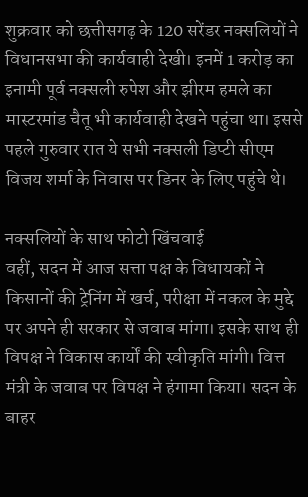शुक्रवार को छत्तीसगढ़ के 120 सरेंडर नक्सलियों ने विधानसभा की कार्यवाही देखी। इनमें 1 करोड़ का इनामी पूर्व नक्सली रुपेश और झीरम हमले का मास्टरमांड चैतू भी कार्यवाही देखने पहुंचा था। इससे पहले गुरुवार रात ये सभी नक्सली डिप्टी सीएम विजय शर्मा के निवास पर डिनर के लिए पहुंचे थे।

नक्सलियों के साथ फोटो खिंचवाई
वहीं, सदन में आज सत्ता पक्ष के विधायकों ने किसानों की ट्रेनिंग में खर्च, परीक्षा में नकल के मुद्दे पर अपने ही सरकार से जवाब मांगा। इसके साथ ही विपक्ष ने विकास कार्यों की स्वीकृति मांगी। वित्त मंत्री के जवाब पर विपक्ष ने हंगामा किया। सदन के बाहर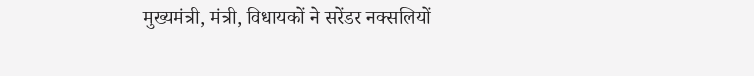मुख्यमंत्री, मंत्री, विधायकों ने सरेंडर नक्सलियों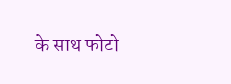के साथ फोटो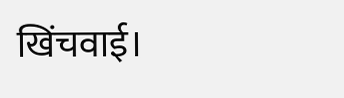खिंचवाई।